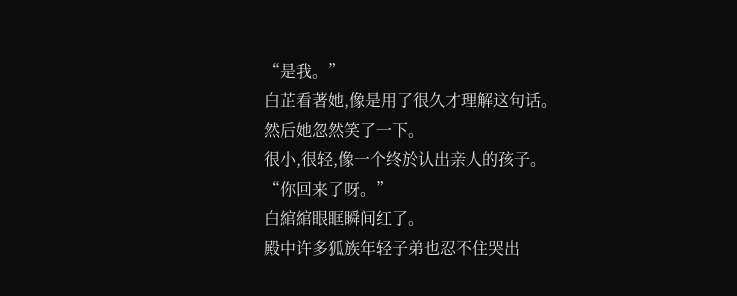“是我。”
白芷看著她,像是用了很久才理解这句话。
然后她忽然笑了一下。
很小,很轻,像一个终於认出亲人的孩子。
“你回来了呀。”
白綰綰眼眶瞬间红了。
殿中许多狐族年轻子弟也忍不住哭出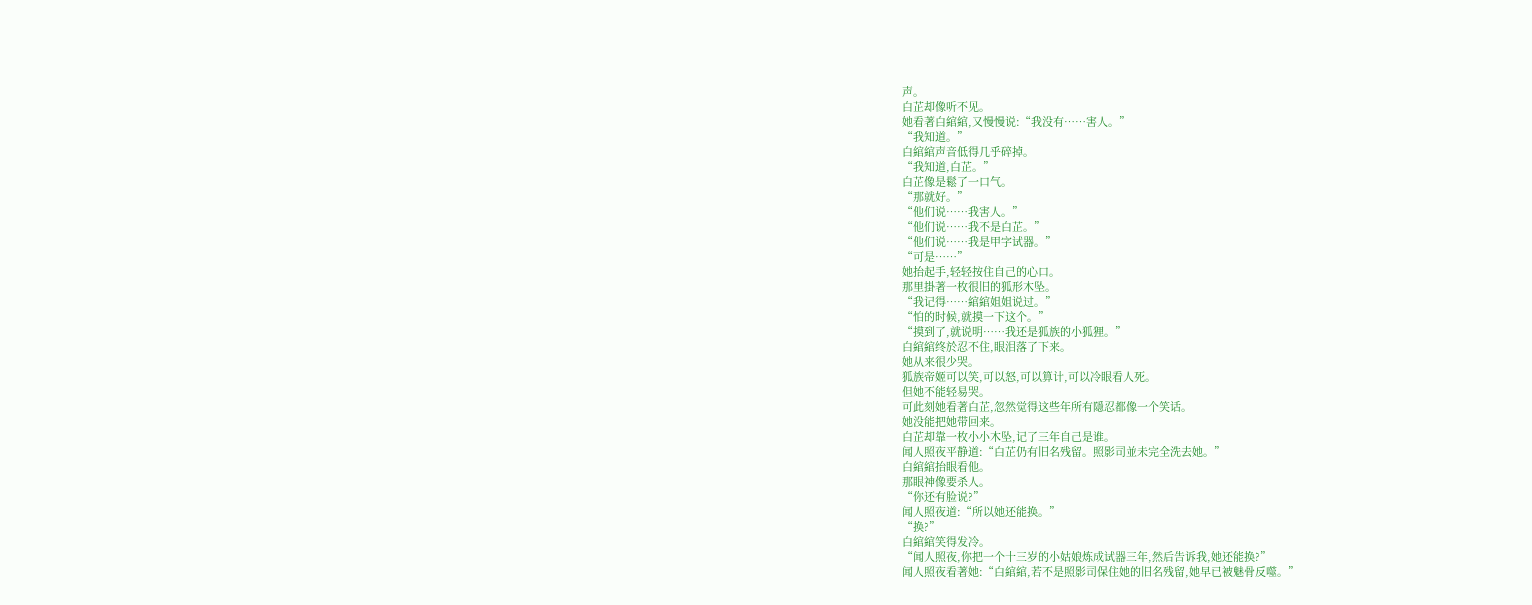声。
白芷却像听不见。
她看著白綰綰,又慢慢说:“我没有……害人。”
“我知道。”
白綰綰声音低得几乎碎掉。
“我知道,白芷。”
白芷像是鬆了一口气。
“那就好。”
“他们说……我害人。”
“他们说……我不是白芷。”
“他们说……我是甲字试器。”
“可是……”
她抬起手,轻轻按住自己的心口。
那里掛著一枚很旧的狐形木坠。
“我记得……綰綰姐姐说过。”
“怕的时候,就摸一下这个。”
“摸到了,就说明……我还是狐族的小狐狸。”
白綰綰终於忍不住,眼泪落了下来。
她从来很少哭。
狐族帝姬可以笑,可以怒,可以算计,可以冷眼看人死。
但她不能轻易哭。
可此刻她看著白芷,忽然觉得这些年所有隱忍都像一个笑话。
她没能把她带回来。
白芷却靠一枚小小木坠,记了三年自己是谁。
闻人照夜平静道:“白芷仍有旧名残留。照影司並未完全洗去她。”
白綰綰抬眼看他。
那眼神像要杀人。
“你还有脸说?”
闻人照夜道:“所以她还能换。”
“换?”
白綰綰笑得发冷。
“闻人照夜,你把一个十三岁的小姑娘炼成试器三年,然后告诉我,她还能换?”
闻人照夜看著她:“白綰綰,若不是照影司保住她的旧名残留,她早已被魅骨反噬。”